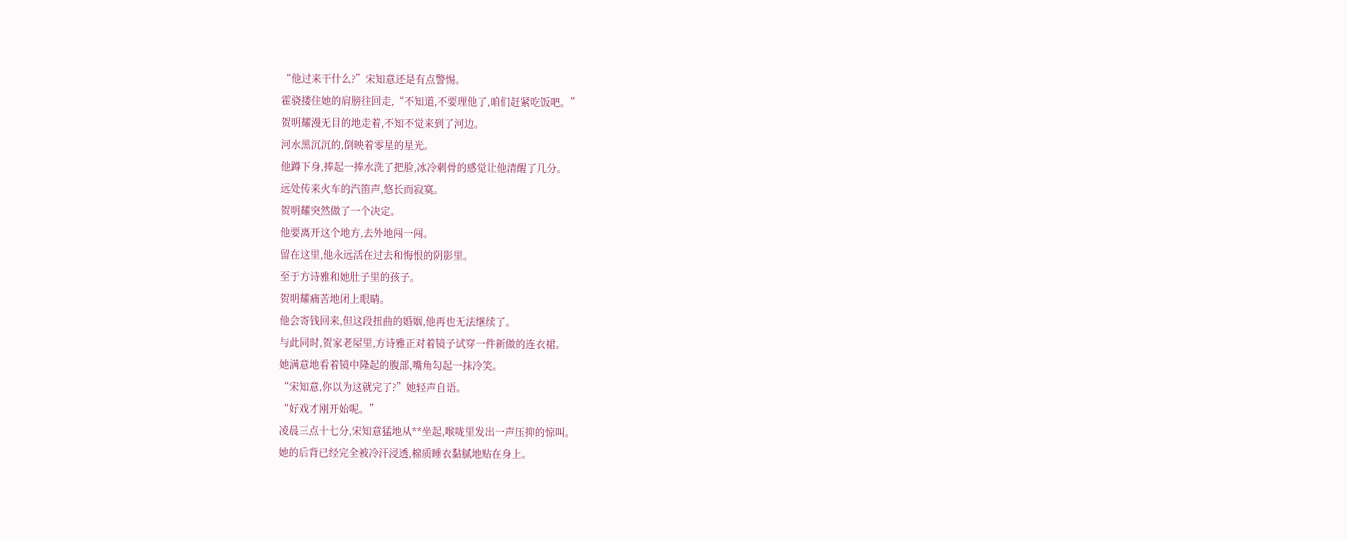“他过来干什么?”宋知意还是有点警惕。
霍骁搂住她的肩膀往回走,“不知道,不要理他了,咱们赶紧吃饭吧。”
贺明耀漫无目的地走着,不知不觉来到了河边。
河水黑沉沉的,倒映着零星的星光。
他蹲下身,捧起一捧水洗了把脸,冰冷刺骨的感觉让他清醒了几分。
远处传来火车的汽笛声,悠长而寂寞。
贺明耀突然做了一个决定。
他要离开这个地方,去外地闯一闯。
留在这里,他永远活在过去和悔恨的阴影里。
至于方诗雅和她肚子里的孩子。
贺明耀痛苦地闭上眼睛。
他会寄钱回来,但这段扭曲的婚姻,他再也无法继续了。
与此同时,贺家老屋里,方诗雅正对着镜子试穿一件新做的连衣裙。
她满意地看着镜中隆起的腹部,嘴角勾起一抹冷笑。
“宋知意,你以为这就完了?”她轻声自语。
“好戏才刚开始呢。”
凌晨三点十七分,宋知意猛地从**坐起,喉咙里发出一声压抑的惊叫。
她的后背已经完全被冷汗浸透,棉质睡衣黏腻地贴在身上。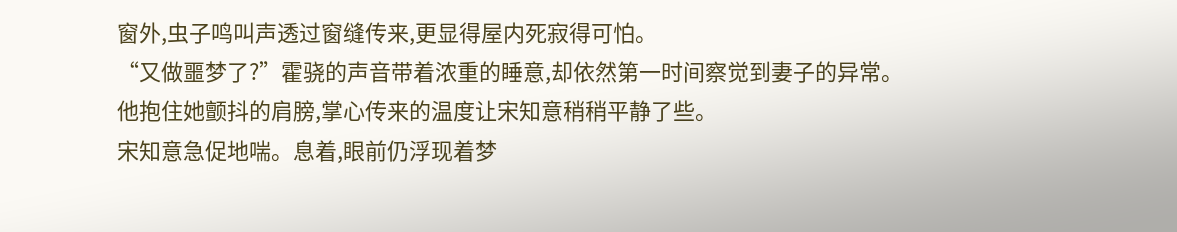窗外,虫子鸣叫声透过窗缝传来,更显得屋内死寂得可怕。
“又做噩梦了?”霍骁的声音带着浓重的睡意,却依然第一时间察觉到妻子的异常。
他抱住她颤抖的肩膀,掌心传来的温度让宋知意稍稍平静了些。
宋知意急促地喘。息着,眼前仍浮现着梦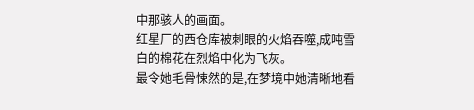中那骇人的画面。
红星厂的西仓库被刺眼的火焰吞噬,成吨雪白的棉花在烈焰中化为飞灰。
最令她毛骨悚然的是,在梦境中她清晰地看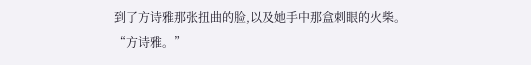到了方诗雅那张扭曲的脸,以及她手中那盒刺眼的火柴。
“方诗雅。”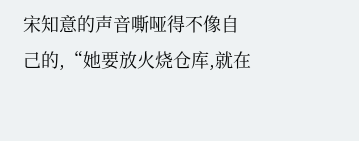宋知意的声音嘶哑得不像自己的,“她要放火烧仓库,就在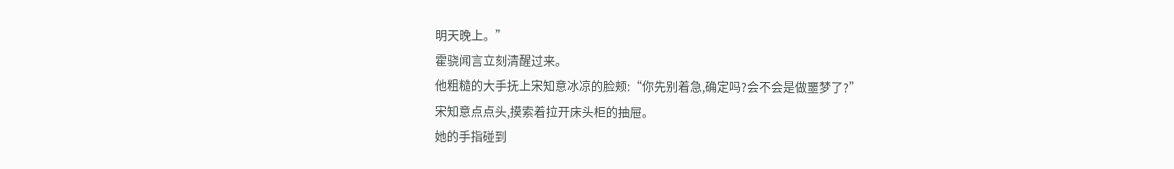明天晚上。”
霍骁闻言立刻清醒过来。
他粗糙的大手抚上宋知意冰凉的脸颊:“你先别着急,确定吗?会不会是做噩梦了?”
宋知意点点头,摸索着拉开床头柜的抽屉。
她的手指碰到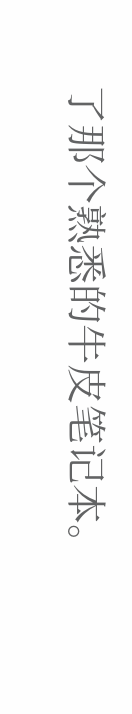了那个熟悉的牛皮笔记本。